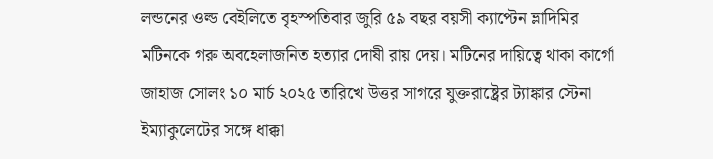লন্ডনের ওল্ড বেইলিতে বৃহস্পতিবার জুরি ৫৯ বছর বয়সী ক্যাপ্টেন ভ্লাদিমির মটিনকে গরু অবহেলাজনিত হত্যার দোষী রায় দেয়। মটিনের দায়িত্বে থাকা কার্গো জাহাজ সোলং ১০ মার্চ ২০২৫ তারিখে উত্তর সাগরে যুক্তরাষ্ট্রের ট্যাঙ্কার স্টেনা ইম্যাকুলেটের সঙ্গে ধাক্কা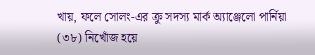খায়, ফলে সোলং-এর ক্রু সদস্য মার্ক অ্যাঞ্জেলো পার্নিয়া (৩৮) নিখোঁজ হয়ে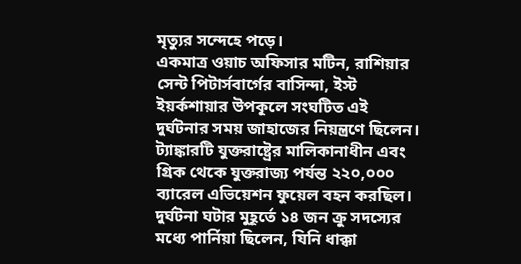মৃত্যুর সন্দেহে পড়ে।
একমাত্র ওয়াচ অফিসার মটিন, রাশিয়ার সেন্ট পিটার্সবার্গের বাসিন্দা, ইস্ট ইয়র্কশায়ার উপকূলে সংঘটিত এই দুর্ঘটনার সময় জাহাজের নিয়ন্ত্রণে ছিলেন। ট্যাঙ্কারটি যুক্তরাষ্ট্রের মালিকানাধীন এবং গ্রিক থেকে যুক্তরাজ্য পর্যন্ত ২২০,০০০ ব্যারেল এভিয়েশন ফুয়েল বহন করছিল।
দুর্ঘটনা ঘটার মুহূর্তে ১৪ জন ক্রু সদস্যের মধ্যে পার্নিয়া ছিলেন, যিনি ধাক্কা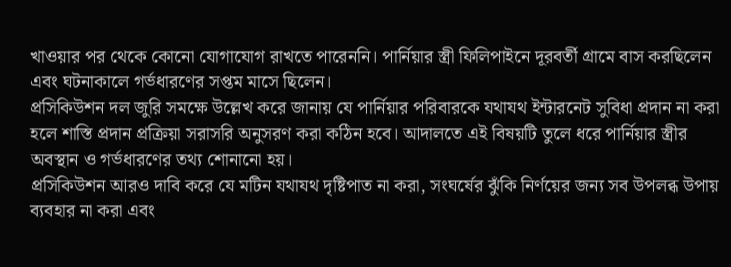খাওয়ার পর থেকে কোনো যোগাযোগ রাখতে পারেননি। পার্নিয়ার স্ত্রী ফিলিপাইনে দূরবর্তী গ্রামে বাস করছিলেন এবং ঘটনাকালে গর্ভধারণের সপ্তম মাসে ছিলেন।
প্রসিকিউশন দল জুরি সমক্ষে উল্লেখ করে জানায় যে পার্নিয়ার পরিবারকে যথাযথ ইন্টারনেট সুবিধা প্রদান না করা হলে শাস্তি প্রদান প্রক্রিয়া সরাসরি অনুসরণ করা কঠিন হবে। আদালতে এই বিষয়টি তুলে ধরে পার্নিয়ার স্ত্রীর অবস্থান ও গর্ভধারণের তথ্য শোনানো হয়।
প্রসিকিউশন আরও দাবি করে যে মটিন যথাযথ দৃষ্টিপাত না করা, সংঘর্ষের ঝুঁকি নির্ণয়ের জন্য সব উপলব্ধ উপায় ব্যবহার না করা এবং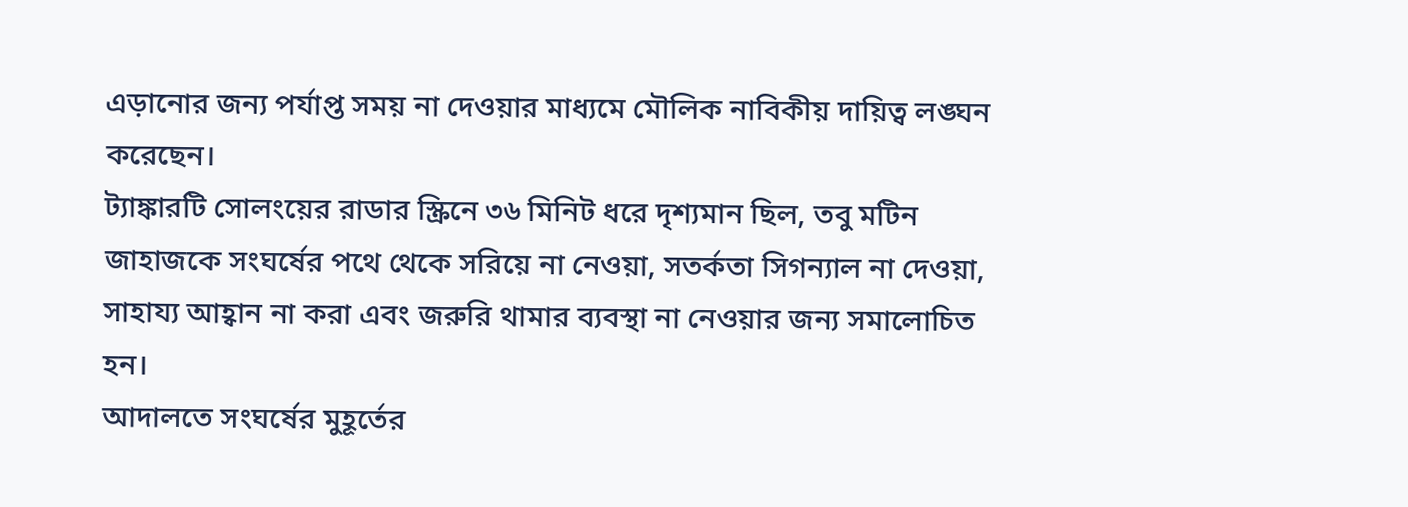এড়ানোর জন্য পর্যাপ্ত সময় না দেওয়ার মাধ্যমে মৌলিক নাবিকীয় দায়িত্ব লঙ্ঘন করেছেন।
ট্যাঙ্কারটি সোলংয়ের রাডার স্ক্রিনে ৩৬ মিনিট ধরে দৃশ্যমান ছিল, তবু মটিন জাহাজকে সংঘর্ষের পথে থেকে সরিয়ে না নেওয়া, সতর্কতা সিগন্যাল না দেওয়া, সাহায্য আহ্বান না করা এবং জরুরি থামার ব্যবস্থা না নেওয়ার জন্য সমালোচিত হন।
আদালতে সংঘর্ষের মুহূর্তের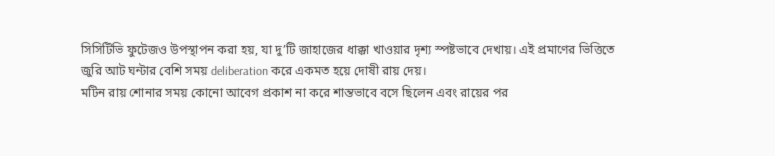সিসিটিভি ফুটেজও উপস্থাপন করা হয়, যা দু’টি জাহাজের ধাক্কা খাওয়ার দৃশ্য স্পষ্টভাবে দেখায়। এই প্রমাণের ভিত্তিতে জুরি আট ঘন্টার বেশি সময় deliberation করে একমত হয়ে দোষী রায় দেয়।
মটিন রায় শোনার সময় কোনো আবেগ প্রকাশ না করে শান্তভাবে বসে ছিলেন এবং রায়ের পর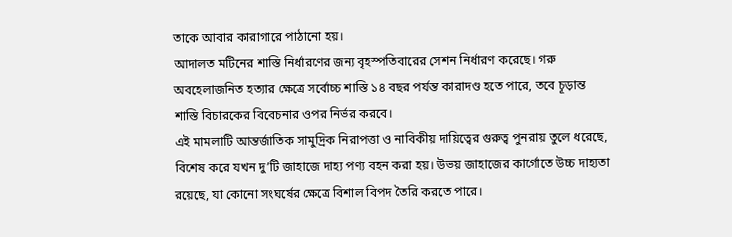তাকে আবার কারাগারে পাঠানো হয়।
আদালত মটিনের শাস্তি নির্ধারণের জন্য বৃহস্পতিবারের সেশন নির্ধারণ করেছে। গরু অবহেলাজনিত হত্যার ক্ষেত্রে সর্বোচ্চ শাস্তি ১৪ বছর পর্যন্ত কারাদণ্ড হতে পারে, তবে চূড়ান্ত শাস্তি বিচারকের বিবেচনার ওপর নির্ভর করবে।
এই মামলাটি আন্তর্জাতিক সামুদ্রিক নিরাপত্তা ও নাবিকীয় দায়িত্বের গুরুত্ব পুনরায় তুলে ধরেছে, বিশেষ করে যখন দু’টি জাহাজে দাহ্য পণ্য বহন করা হয়। উভয় জাহাজের কার্গোতে উচ্চ দাহ্যতা রয়েছে, যা কোনো সংঘর্ষের ক্ষেত্রে বিশাল বিপদ তৈরি করতে পারে।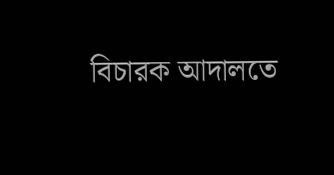বিচারক আদালতে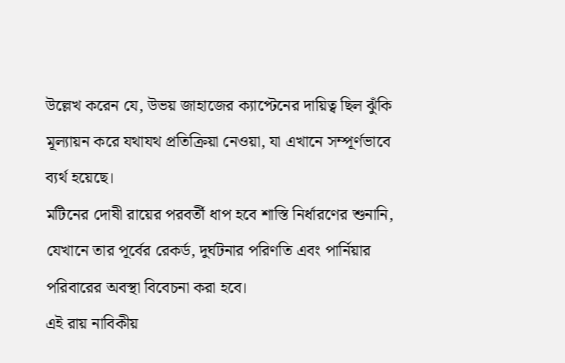উল্লেখ করেন যে, উভয় জাহাজের ক্যাপ্টেনের দায়িত্ব ছিল ঝুঁকি মূল্যায়ন করে যথাযথ প্রতিক্রিয়া নেওয়া, যা এখানে সম্পূর্ণভাবে ব্যর্থ হয়েছে।
মটিনের দোষী রায়ের পরবর্তী ধাপ হবে শাস্তি নির্ধারণের শুনানি, যেখানে তার পূর্বের রেকর্ড, দুর্ঘটনার পরিণতি এবং পার্নিয়ার পরিবারের অবস্থা বিবেচনা করা হবে।
এই রায় নাবিকীয়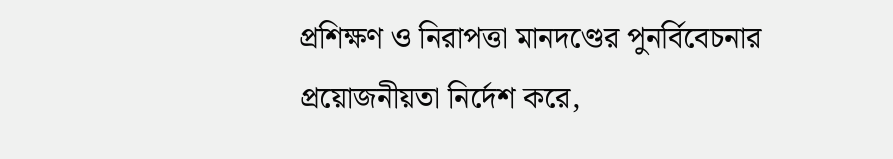প্রশিক্ষণ ও নিরাপত্তা মানদণ্ডের পুনর্বিবেচনার প্রয়োজনীয়তা নির্দেশ করে,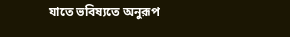যাতে ভবিষ্যতে অনুরূপ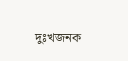দুঃখজনক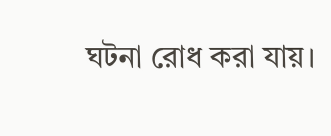ঘটনা রোধ করা যায়।